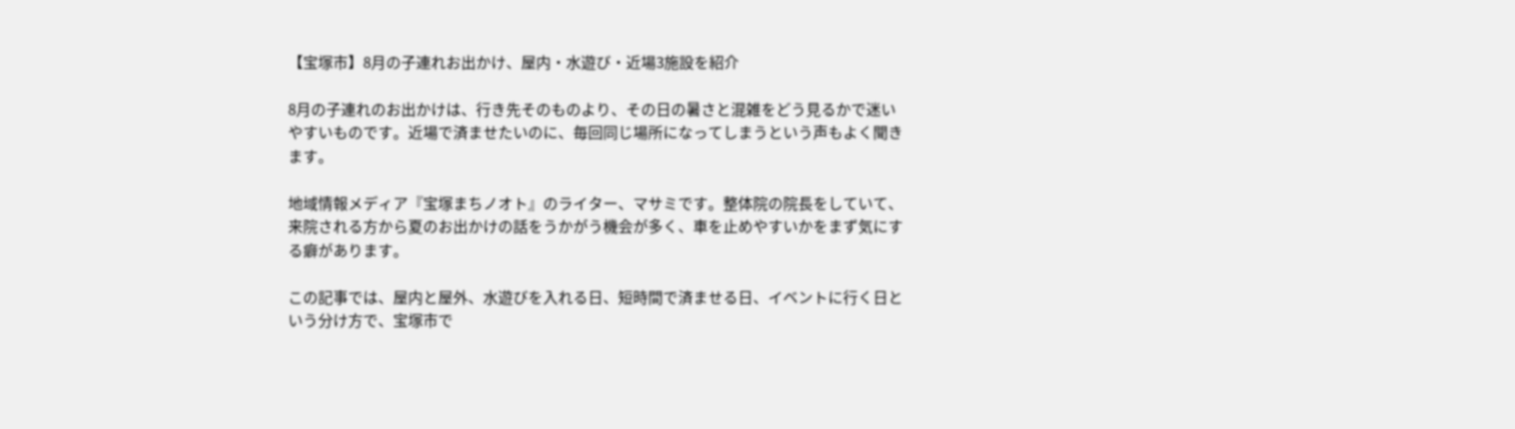【宝塚市】8月の子連れお出かけ、屋内・水遊び・近場3施設を紹介

8月の子連れのお出かけは、行き先そのものより、その日の暑さと混雑をどう見るかで迷いやすいものです。近場で済ませたいのに、毎回同じ場所になってしまうという声もよく聞きます。

地域情報メディア『宝塚まちノオト』のライター、マサミです。整体院の院長をしていて、来院される方から夏のお出かけの話をうかがう機会が多く、車を止めやすいかをまず気にする癖があります。

この記事では、屋内と屋外、水遊びを入れる日、短時間で済ませる日、イベントに行く日という分け方で、宝塚市で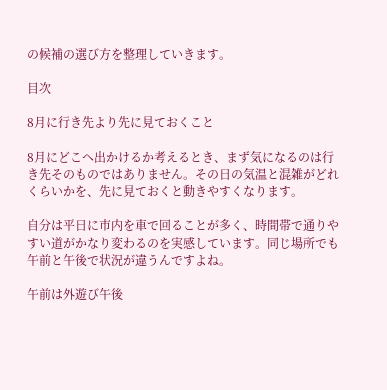の候補の選び方を整理していきます。

目次

8月に行き先より先に見ておくこと

8月にどこへ出かけるか考えるとき、まず気になるのは行き先そのものではありません。その日の気温と混雑がどれくらいかを、先に見ておくと動きやすくなります。

自分は平日に市内を車で回ることが多く、時間帯で通りやすい道がかなり変わるのを実感しています。同じ場所でも午前と午後で状況が違うんですよね。

午前は外遊び午後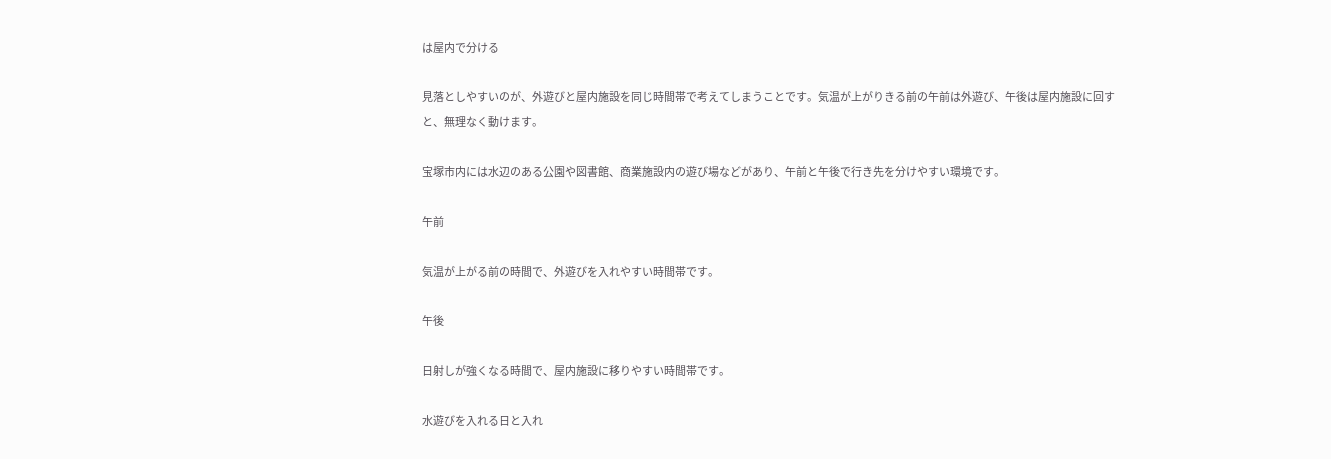は屋内で分ける

見落としやすいのが、外遊びと屋内施設を同じ時間帯で考えてしまうことです。気温が上がりきる前の午前は外遊び、午後は屋内施設に回すと、無理なく動けます。

宝塚市内には水辺のある公園や図書館、商業施設内の遊び場などがあり、午前と午後で行き先を分けやすい環境です。

午前

気温が上がる前の時間で、外遊びを入れやすい時間帯です。

午後

日射しが強くなる時間で、屋内施設に移りやすい時間帯です。

水遊びを入れる日と入れ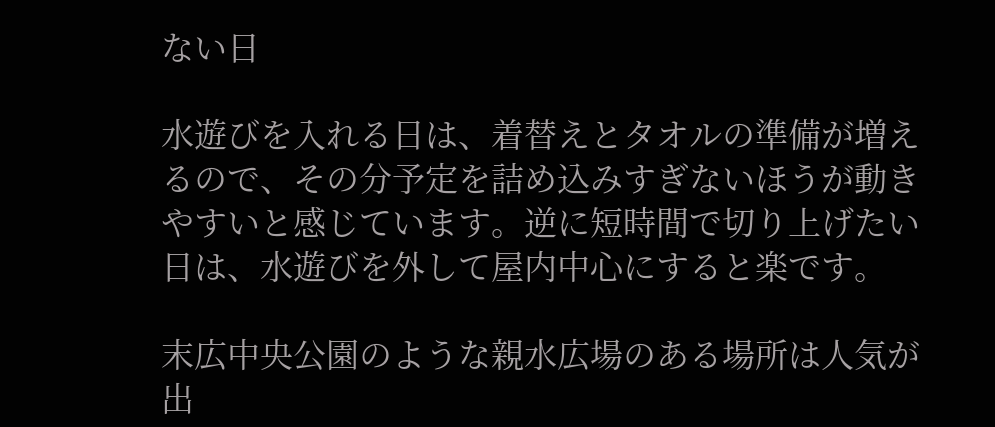ない日

水遊びを入れる日は、着替えとタオルの準備が増えるので、その分予定を詰め込みすぎないほうが動きやすいと感じています。逆に短時間で切り上げたい日は、水遊びを外して屋内中心にすると楽です。

末広中央公園のような親水広場のある場所は人気が出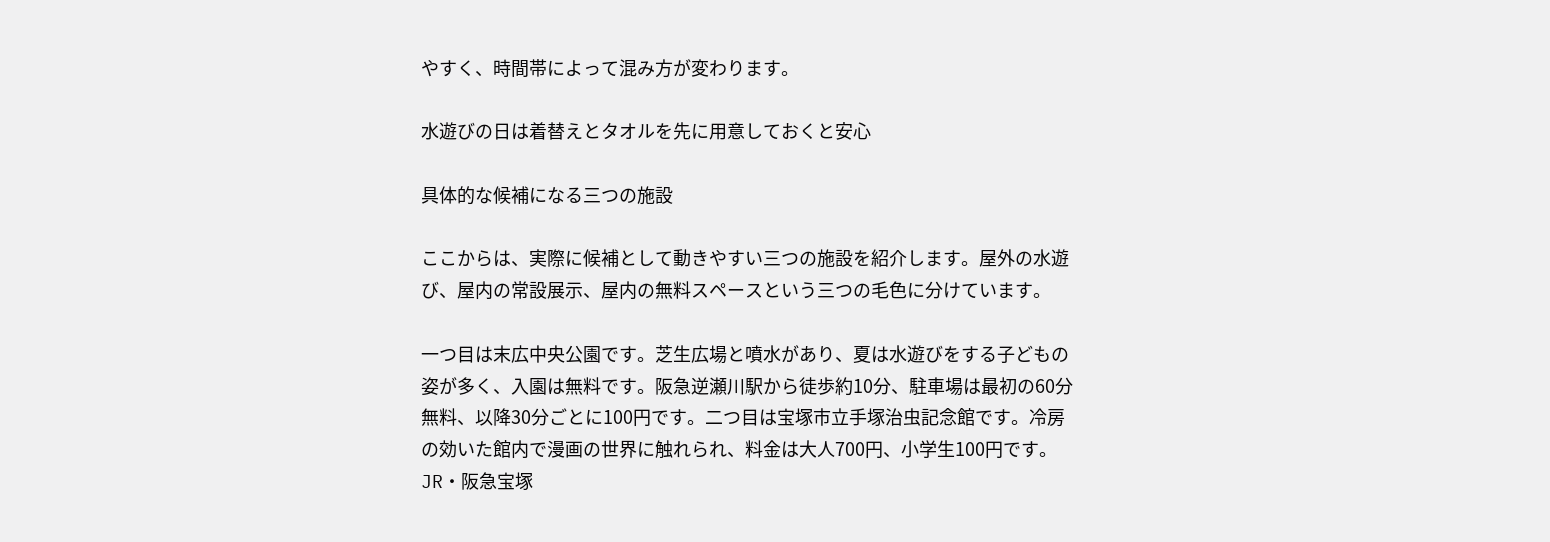やすく、時間帯によって混み方が変わります。

水遊びの日は着替えとタオルを先に用意しておくと安心

具体的な候補になる三つの施設

ここからは、実際に候補として動きやすい三つの施設を紹介します。屋外の水遊び、屋内の常設展示、屋内の無料スペースという三つの毛色に分けています。

一つ目は末広中央公園です。芝生広場と噴水があり、夏は水遊びをする子どもの姿が多く、入園は無料です。阪急逆瀬川駅から徒歩約10分、駐車場は最初の60分無料、以降30分ごとに100円です。二つ目は宝塚市立手塚治虫記念館です。冷房の効いた館内で漫画の世界に触れられ、料金は大人700円、小学生100円です。JR・阪急宝塚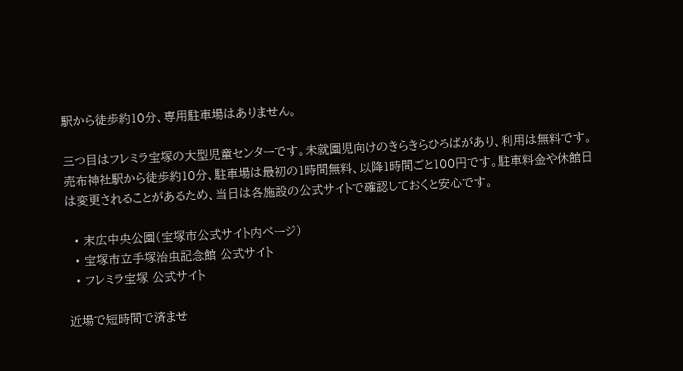駅から徒歩約10分、専用駐車場はありません。

三つ目はフレミラ宝塚の大型児童センターです。未就園児向けのきらきらひろばがあり、利用は無料です。売布神社駅から徒歩約10分、駐車場は最初の1時間無料、以降1時間ごと100円です。駐車料金や休館日は変更されることがあるため、当日は各施設の公式サイトで確認しておくと安心です。

  • 末広中央公園(宝塚市公式サイト内ページ)
  • 宝塚市立手塚治虫記念館 公式サイト
  • フレミラ宝塚 公式サイト

近場で短時間で済ませ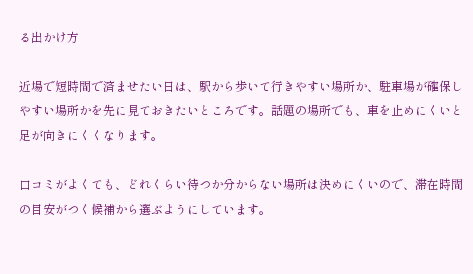る出かけ方

近場で短時間で済ませたい日は、駅から歩いて行きやすい場所か、駐車場が確保しやすい場所かを先に見ておきたいところです。話題の場所でも、車を止めにくいと足が向きにくくなります。

口コミがよくても、どれくらい待つか分からない場所は決めにくいので、滞在時間の目安がつく候補から選ぶようにしています。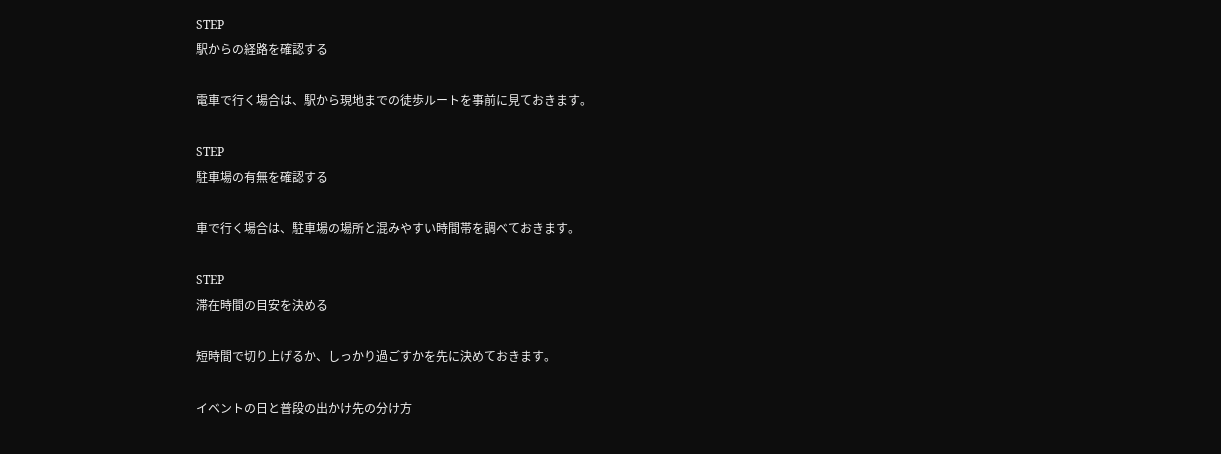STEP
駅からの経路を確認する

電車で行く場合は、駅から現地までの徒歩ルートを事前に見ておきます。

STEP
駐車場の有無を確認する

車で行く場合は、駐車場の場所と混みやすい時間帯を調べておきます。

STEP
滞在時間の目安を決める

短時間で切り上げるか、しっかり過ごすかを先に決めておきます。

イベントの日と普段の出かけ先の分け方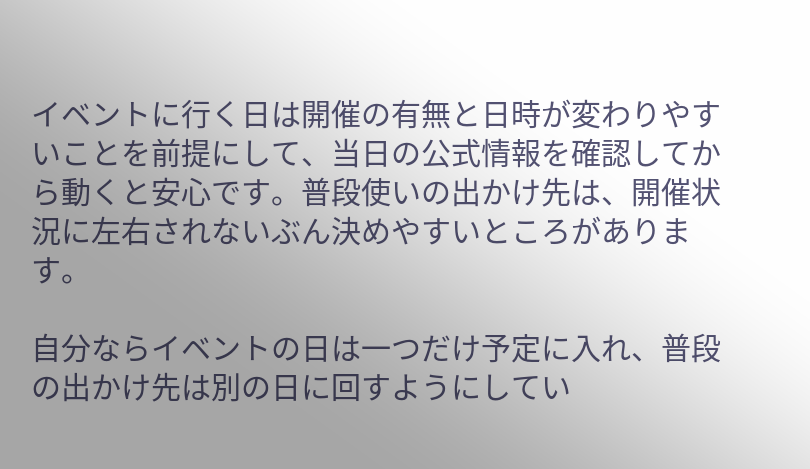イベントに行く日は開催の有無と日時が変わりやすいことを前提にして、当日の公式情報を確認してから動くと安心です。普段使いの出かけ先は、開催状況に左右されないぶん決めやすいところがあります。

自分ならイベントの日は一つだけ予定に入れ、普段の出かけ先は別の日に回すようにしてい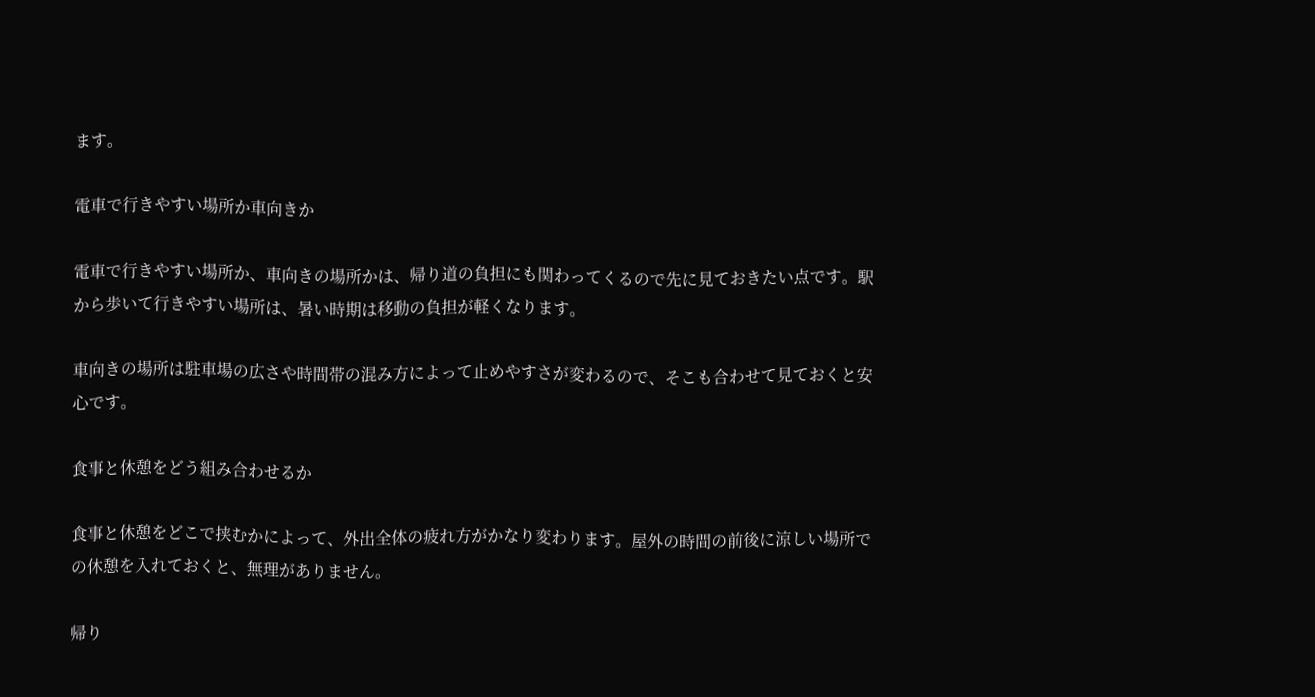ます。

電車で行きやすい場所か車向きか

電車で行きやすい場所か、車向きの場所かは、帰り道の負担にも関わってくるので先に見ておきたい点です。駅から歩いて行きやすい場所は、暑い時期は移動の負担が軽くなります。

車向きの場所は駐車場の広さや時間帯の混み方によって止めやすさが変わるので、そこも合わせて見ておくと安心です。

食事と休憩をどう組み合わせるか

食事と休憩をどこで挟むかによって、外出全体の疲れ方がかなり変わります。屋外の時間の前後に涼しい場所での休憩を入れておくと、無理がありません。

帰り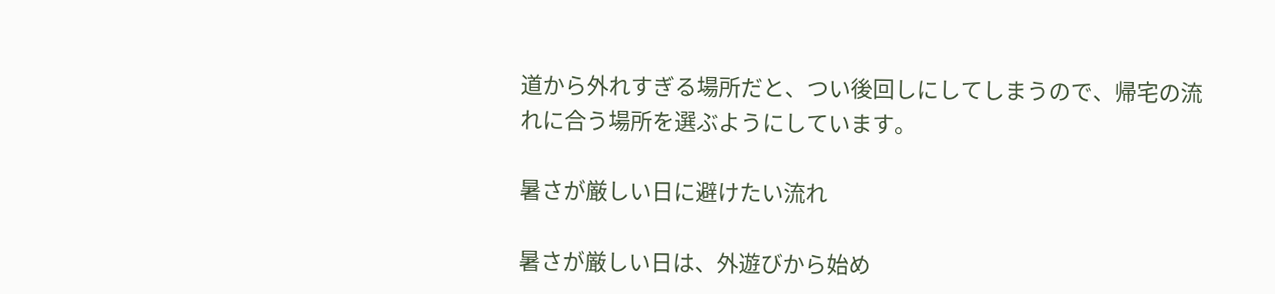道から外れすぎる場所だと、つい後回しにしてしまうので、帰宅の流れに合う場所を選ぶようにしています。

暑さが厳しい日に避けたい流れ

暑さが厳しい日は、外遊びから始め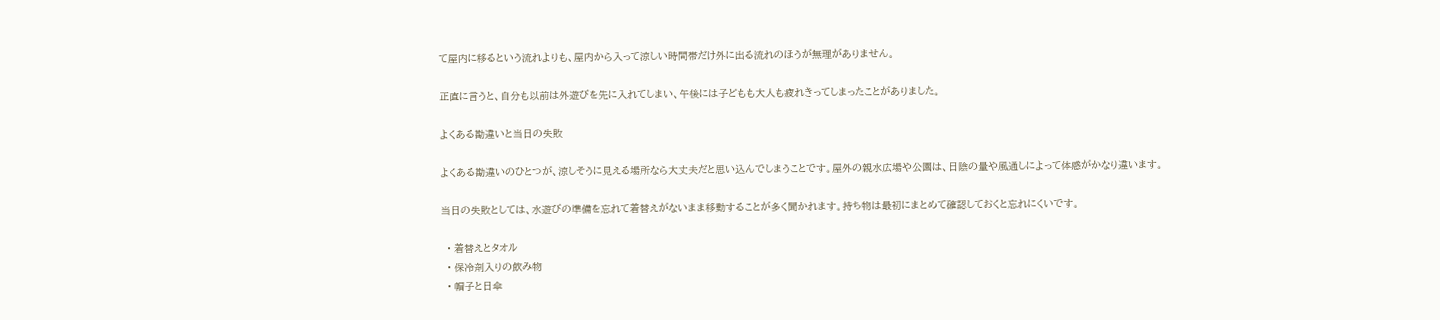て屋内に移るという流れよりも、屋内から入って涼しい時間帯だけ外に出る流れのほうが無理がありません。

正直に言うと、自分も以前は外遊びを先に入れてしまい、午後には子どもも大人も疲れきってしまったことがありました。

よくある勘違いと当日の失敗

よくある勘違いのひとつが、涼しそうに見える場所なら大丈夫だと思い込んでしまうことです。屋外の親水広場や公園は、日陰の量や風通しによって体感がかなり違います。

当日の失敗としては、水遊びの準備を忘れて着替えがないまま移動することが多く聞かれます。持ち物は最初にまとめて確認しておくと忘れにくいです。

  • 着替えとタオル
  • 保冷剤入りの飲み物
  • 帽子と日傘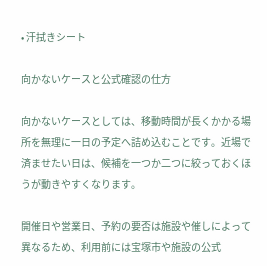• 汗拭きシート

向かないケースと公式確認の仕方

向かないケースとしては、移動時間が長くかかる場所を無理に一日の予定へ詰め込むことです。近場で済ませたい日は、候補を一つか二つに絞っておくほうが動きやすくなります。

開催日や営業日、予約の要否は施設や催しによって異なるため、利用前には宝塚市や施設の公式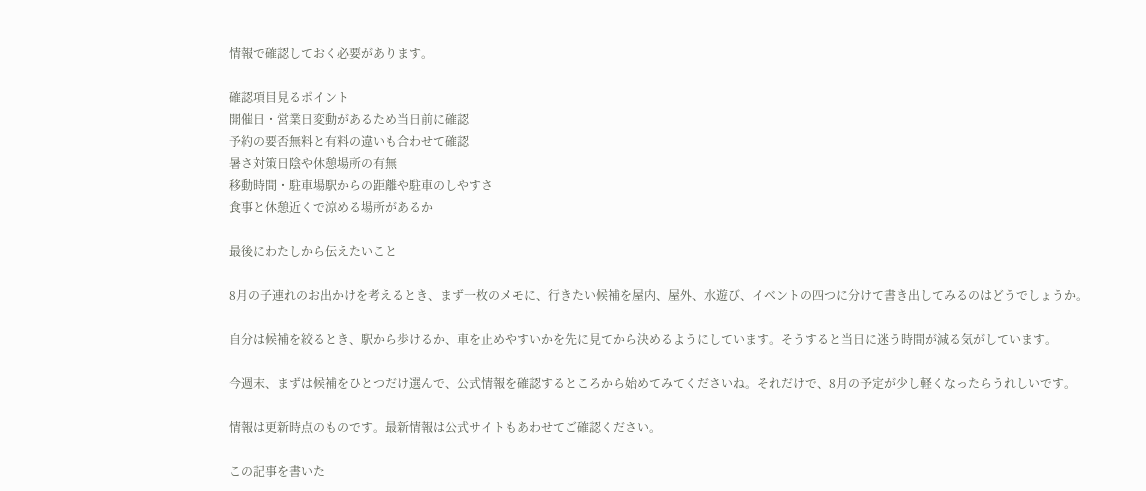情報で確認しておく必要があります。

確認項目見るポイント
開催日・営業日変動があるため当日前に確認
予約の要否無料と有料の違いも合わせて確認
暑さ対策日陰や休憩場所の有無
移動時間・駐車場駅からの距離や駐車のしやすさ
食事と休憩近くで涼める場所があるか

最後にわたしから伝えたいこと

8月の子連れのお出かけを考えるとき、まず一枚のメモに、行きたい候補を屋内、屋外、水遊び、イベントの四つに分けて書き出してみるのはどうでしょうか。

自分は候補を絞るとき、駅から歩けるか、車を止めやすいかを先に見てから決めるようにしています。そうすると当日に迷う時間が減る気がしています。

今週末、まずは候補をひとつだけ選んで、公式情報を確認するところから始めてみてくださいね。それだけで、8月の予定が少し軽くなったらうれしいです。

情報は更新時点のものです。最新情報は公式サイトもあわせてご確認ください。

この記事を書いた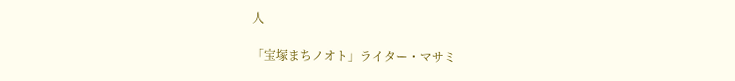人

「宝塚まちノオト」ライター・マサミ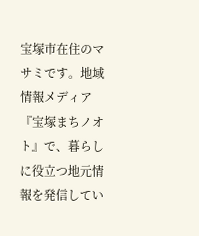宝塚市在住のマサミです。地域情報メディア『宝塚まちノオト』で、暮らしに役立つ地元情報を発信してい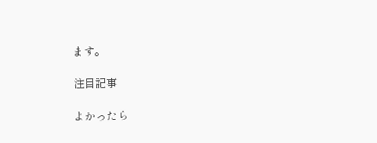ます。

注目記事

よかったら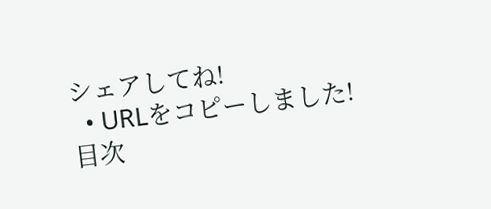シェアしてね!
  • URLをコピーしました!
目次